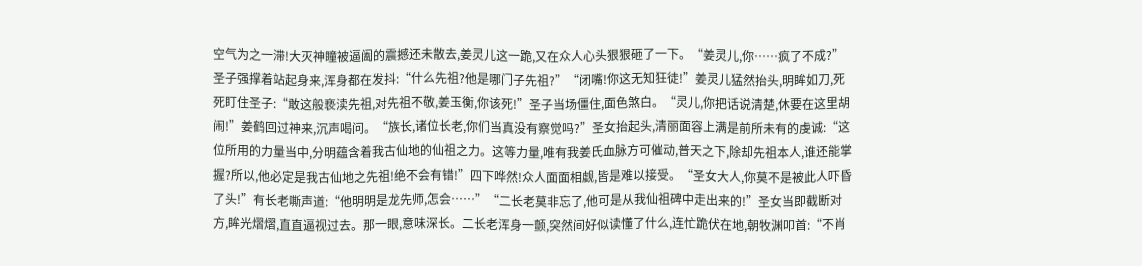空气为之一滞!大灭神瞳被逼阖的震撼还未散去,姜灵儿这一跪,又在众人心头狠狠砸了一下。“姜灵儿,你……疯了不成?”圣子强撑着站起身来,浑身都在发抖:“什么先祖?他是哪门子先祖?”“闭嘴!你这无知狂徒!”姜灵儿猛然抬头,明眸如刀,死死盯住圣子:“敢这般亵渎先祖,对先祖不敬,姜玉衡,你该死!”圣子当场僵住,面色煞白。“灵儿,你把话说清楚,休要在这里胡闹!”姜鹤回过神来,沉声喝问。“族长,诸位长老,你们当真没有察觉吗?”圣女抬起头,清丽面容上满是前所未有的虔诚:“这位所用的力量当中,分明蕴含着我古仙地的仙祖之力。这等力量,唯有我姜氏血脉方可催动,普天之下,除却先祖本人,谁还能掌握?所以,他必定是我古仙地之先祖!绝不会有错!”四下哗然!众人面面相觑,皆是难以接受。“圣女大人,你莫不是被此人吓昏了头!”有长老嘶声道:“他明明是龙先师,怎会……”“二长老莫非忘了,他可是从我仙祖碑中走出来的!”圣女当即截断对方,眸光熠熠,直直逼视过去。那一眼,意味深长。二长老浑身一颤,突然间好似读懂了什么,连忙跪伏在地,朝牧渊叩首:“不肖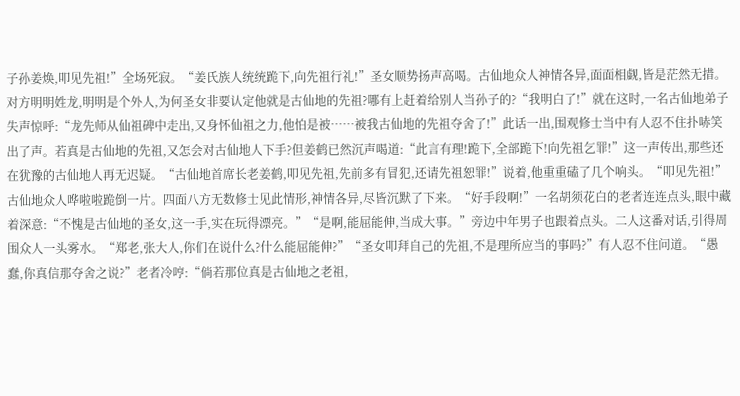子孙姜焕,叩见先祖!”全场死寂。“姜氏族人统统跪下,向先祖行礼!”圣女顺势扬声高喝。古仙地众人神情各异,面面相觑,皆是茫然无措。对方明明姓龙,明明是个外人,为何圣女非要认定他就是古仙地的先祖?哪有上赶着给别人当孙子的?“我明白了!”就在这时,一名古仙地弟子失声惊呼:“龙先师从仙祖碑中走出,又身怀仙祖之力,他怕是被……被我古仙地的先祖夺舍了!”此话一出,围观修士当中有人忍不住扑哧笑出了声。若真是古仙地的先祖,又怎会对古仙地人下手?但姜鹤已然沉声喝道:“此言有理!跪下,全部跪下!向先祖乞罪!”这一声传出,那些还在犹豫的古仙地人再无迟疑。“古仙地首席长老姜鹤,叩见先祖,先前多有冒犯,还请先祖恕罪!”说着,他重重磕了几个响头。“叩见先祖!”古仙地众人哗啦啦跪倒一片。四面八方无数修士见此情形,神情各异,尽皆沉默了下来。“好手段啊!”一名胡须花白的老者连连点头,眼中藏着深意:“不愧是古仙地的圣女,这一手,实在玩得漂亮。”“是啊,能屈能伸,当成大事。”旁边中年男子也跟着点头。二人这番对话,引得周围众人一头雾水。“郑老,张大人,你们在说什么?什么能屈能伸?”“圣女叩拜自己的先祖,不是理所应当的事吗?”有人忍不住问道。“愚蠢,你真信那夺舍之说?”老者冷哼:“倘若那位真是古仙地之老祖,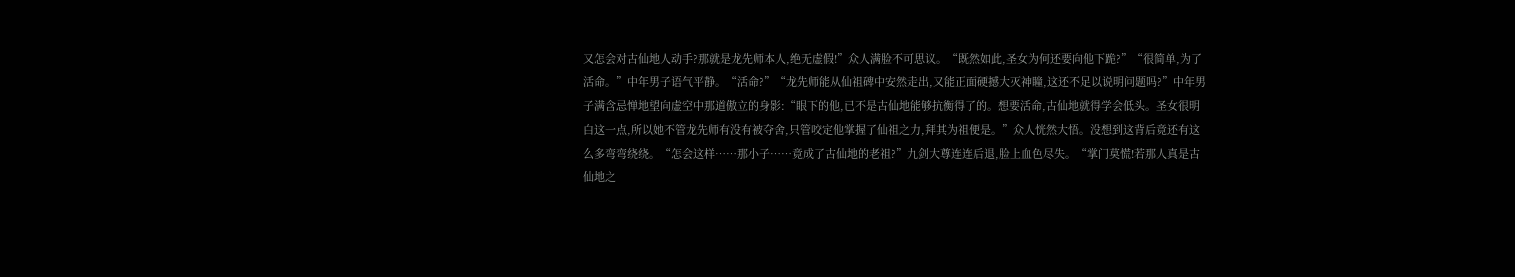又怎会对古仙地人动手?那就是龙先师本人,绝无虚假!”众人满脸不可思议。“既然如此,圣女为何还要向他下跪?”“很简单,为了活命。”中年男子语气平静。“活命?”“龙先师能从仙祖碑中安然走出,又能正面硬撼大灭神瞳,这还不足以说明问题吗?”中年男子满含忌惮地望向虚空中那道傲立的身影:“眼下的他,已不是古仙地能够抗衡得了的。想要活命,古仙地就得学会低头。圣女很明白这一点,所以她不管龙先师有没有被夺舍,只管咬定他掌握了仙祖之力,拜其为祖便是。”众人恍然大悟。没想到这背后竟还有这么多弯弯绕绕。“怎会这样……那小子……竟成了古仙地的老祖?”九剑大尊连连后退,脸上血色尽失。“掌门莫慌!若那人真是古仙地之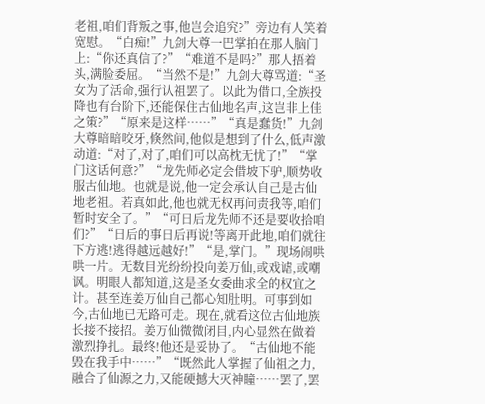老祖,咱们背叛之事,他岂会追究?”旁边有人笑着宽慰。“白痴!”九剑大尊一巴掌拍在那人脑门上:“你还真信了?”“难道不是吗?”那人捂着头,满脸委屈。“当然不是!”九剑大尊骂道:“圣女为了活命,强行认祖罢了。以此为借口,全族投降也有台阶下,还能保住古仙地名声,这岂非上佳之策?”“原来是这样……”“真是蠢货!”九剑大尊暗暗咬牙,倏然间,他似是想到了什么,低声激动道:“对了,对了,咱们可以高枕无忧了!”“掌门这话何意?”“龙先师必定会借坡下驴,顺势收服古仙地。也就是说,他一定会承认自己是古仙地老祖。若真如此,他也就无权再问责我等,咱们暂时安全了。”“可日后龙先师不还是要收拾咱们?”“日后的事日后再说!等离开此地,咱们就往下方逃!逃得越远越好!”“是,掌门。”现场闹哄哄一片。无数目光纷纷投向姜万仙,或戏谑,或嘲讽。明眼人都知道,这是圣女委曲求全的权宜之计。甚至连姜万仙自己都心知肚明。可事到如今,古仙地已无路可走。现在,就看这位古仙地族长接不接招。姜万仙微微闭目,内心显然在做着激烈挣扎。最终!他还是妥协了。“古仙地不能毁在我手中……”“既然此人掌握了仙祖之力,融合了仙源之力,又能硬撼大灭神瞳……罢了,罢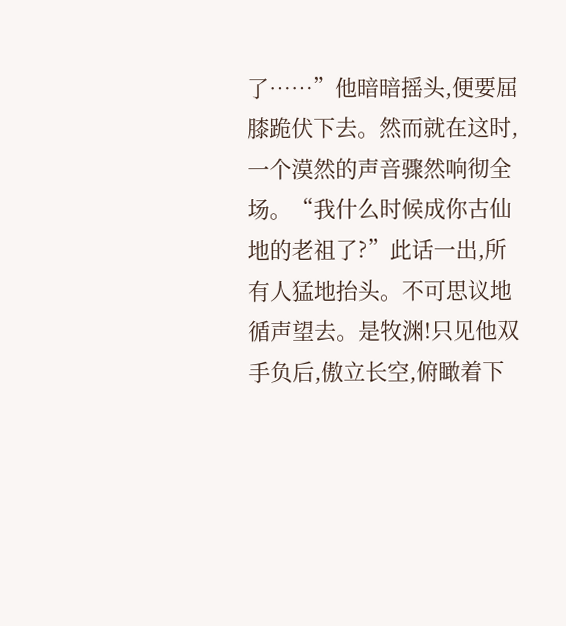了……”他暗暗摇头,便要屈膝跪伏下去。然而就在这时,一个漠然的声音骤然响彻全场。“我什么时候成你古仙地的老祖了?”此话一出,所有人猛地抬头。不可思议地循声望去。是牧渊!只见他双手负后,傲立长空,俯瞰着下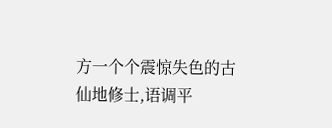方一个个震惊失色的古仙地修士,语调平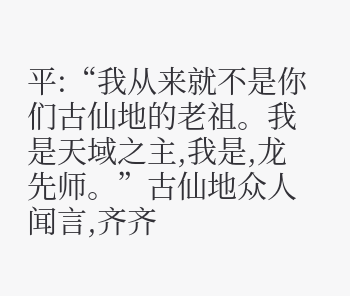平:“我从来就不是你们古仙地的老祖。我是天域之主,我是,龙先师。”古仙地众人闻言,齐齐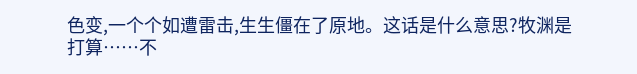色变,一个个如遭雷击,生生僵在了原地。这话是什么意思?牧渊是打算……不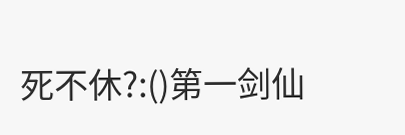死不休?:()第一剑仙